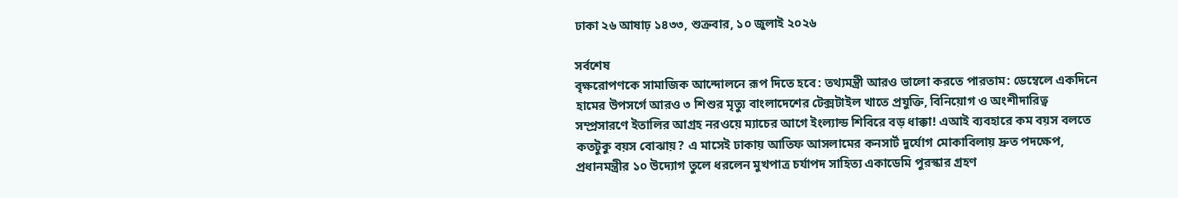ঢাকা ২৬ আষাঢ় ১৪৩৩, শুক্রবার, ১০ জুলাই ২০২৬

সর্বশেষ
বৃক্ষরোপণকে সামাজিক আন্দোলনে রূপ দিতে হবে: তথ্যমন্ত্রী আরও ভালো করতে পারতাম: ডেম্বেলে একদিনে হামের উপসর্গে আরও ৩ শিশুর মৃত্যু বাংলাদেশের টেক্সটাইল খাতে প্রযুক্তি, বিনিয়োগ ও অংশীদারিত্ব সম্প্রসারণে ইতালির আগ্রহ নরওয়ে ম্যাচের আগে ইংল্যান্ড শিবিরে বড় ধাক্কা! এআই ব্যবহারে কম বয়স বলতে কতটুকু বয়স বোঝায়? এ মাসেই ঢাকায় আতিফ আসলামের কনসার্ট দুর্যোগ মোকাবিলায় দ্রুত পদক্ষেপ, প্রধানমন্ত্রীর ১০ উদ্যোগ তুলে ধরলেন মুখপাত্র চর্যাপদ সাহিত্য একাডেমি পুরস্কার গ্রহণ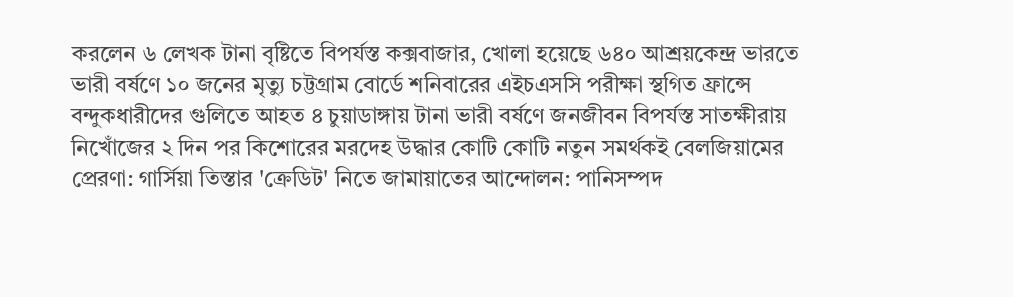করলেন ৬ লেখক টানা বৃষ্টিতে বিপর্যস্ত কক্সবাজার, খোলা হয়েছে ৬৪০ আশ্রয়কেন্দ্র ভারতে ভারী বর্ষণে ১০ জনের মৃত্যু চট্টগ্রাম বোর্ডে শনিবারের এইচএসসি পরীক্ষা স্থগিত ফ্রান্সে বন্দুকধারীদের গুলিতে আহত ৪ চুয়াডাঙ্গায় টানা ভারী বর্ষণে জনজীবন বিপর্যস্ত সাতক্ষীরায় নিখোঁজের ২ দিন পর কিশোরের মরদেহ উদ্ধার কোটি কোটি নতুন সমর্থকই বেলজিয়ামের প্রেরণা: গার্সিয়া তিস্তার 'ক্রেডিট' নিতে জামায়াতের আন্দোলন: পানিসম্পদ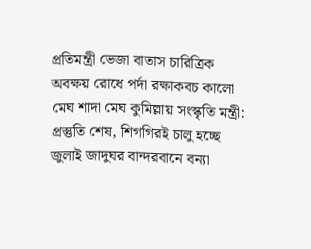প্রতিমন্ত্রী ভেজা বাতাস চারিত্রিক অবক্ষয় রোধে পর্দা রক্ষাকবচ কালো মেঘ শাদা মেঘ কুমিল্লায় সংস্কৃতি মন্ত্রী: প্রস্তুতি শেষ, শিগগিরই চালু হচ্ছে জুলাই জাদুঘর বান্দরবানে বন্যা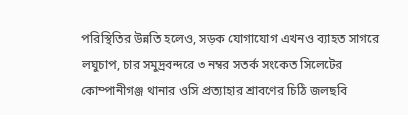পরিস্থিতির উন্নতি হলেও, সড়ক যোগাযোগ এখনও ব্যাহত সাগরে লঘুচাপ, চার সমুদ্রবন্দরে ৩ নম্বর সতর্ক সংকেত সিলেটের কোম্পানীগঞ্জ থানার ওসি প্রত্যাহার শ্রাবণের চিঠি জলছবি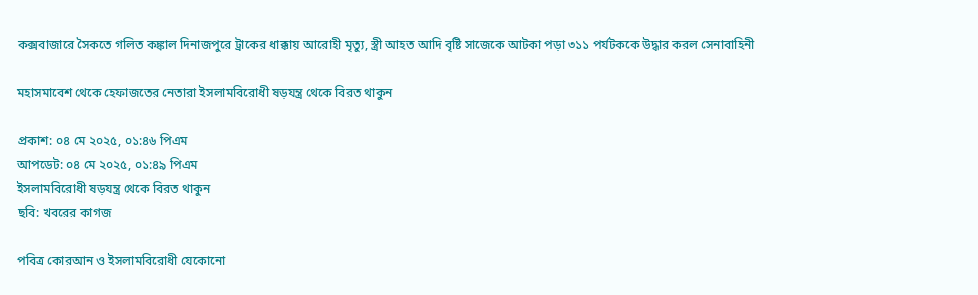কক্সবাজারে সৈকতে গলিত কঙ্কাল দিনাজপুরে ট্রাকের ধাক্কায় আরোহী মৃত্যু, স্ত্রী আহত আদি বৃষ্টি সাজেকে আটকা পড়া ৩১১ পর্যটককে উদ্ধার করল সেনাবাহিনী

মহাসমাবেশ থেকে হেফাজতের নেতারা ইসলামবিরোধী ষড়যন্ত্র থেকে বিরত থাকুন

প্রকাশ: ০৪ মে ২০২৫, ০১:৪৬ পিএম
আপডেট: ০৪ মে ২০২৫, ০১:৪৯ পিএম
ইসলামবিরোধী ষড়যন্ত্র থেকে বিরত থাকুন
ছবি: খবরের কাগজ

পবিত্র কোরআন ও ইসলামবিরোধী যেকোনো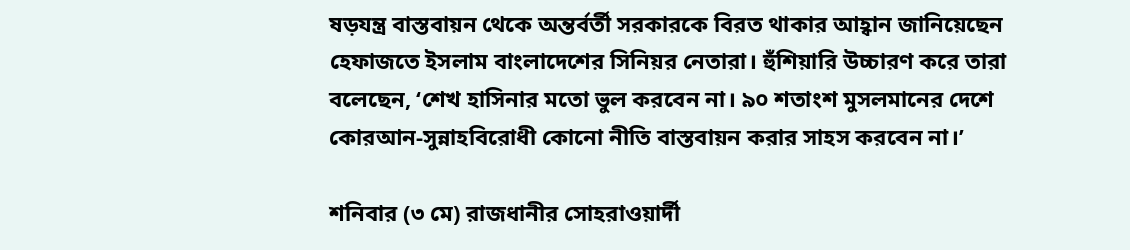ষড়যন্ত্র বাস্তবায়ন থেকে অন্তর্বর্তী সরকারকে বিরত থাকার আহ্বান জানিয়েছেন হেফাজতে ইসলাম বাংলাদেশের সিনিয়র নেতারা। হুঁশিয়ারি উচ্চারণ করে তারা বলেছেন, ‘শেখ হাসিনার মতো ভুল করবেন না। ৯০ শতাংশ মুসলমানের দেশে কোরআন-সুন্নাহবিরোধী কোনো নীতি বাস্তবায়ন করার সাহস করবেন না।’

শনিবার (৩ মে) রাজধানীর সোহরাওয়ার্দী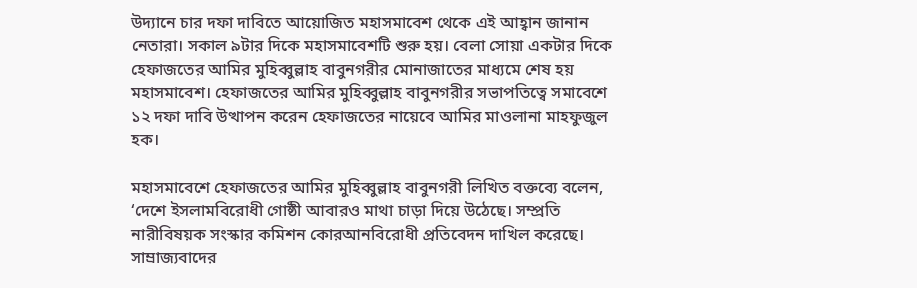উদ্যানে চার দফা দাবিতে আয়োজিত মহাসমাবেশ থেকে এই আহ্বান জানান নেতারা। সকাল ৯টার দিকে মহাসমাবেশটি শুরু হয়। বেলা সোয়া একটার দিকে হেফাজতের আমির মুহিব্বুল্লাহ বাবুনগরীর মোনাজাতের মাধ্যমে শেষ হয় মহাসমাবেশ। হেফাজতের আমির মুহিব্বুল্লাহ বাবুনগরীর সভাপতিত্বে সমাবেশে ১২ দফা দাবি উত্থাপন করেন হেফাজতের নায়েবে আমির মাওলানা মাহফুজুল হক।

মহাসমাবেশে হেফাজতের আমির মুহিব্বুল্লাহ বাবুনগরী লিখিত বক্তব্যে বলেন, ‘দেশে ইসলামবিরোধী গোষ্ঠী আবারও মাথা চাড়া দিয়ে উঠেছে। সম্প্রতি নারীবিষয়ক সংস্কার কমিশন কোরআনবিরোধী প্রতিবেদন দাখিল করেছে। সাম্রাজ্যবাদের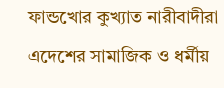ফান্ডখোর কুখ্যাত নারীবাদীরা এদেশের সামাজিক ও ধর্মীয়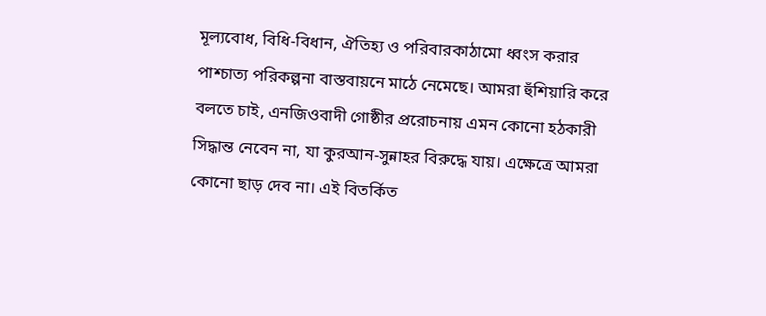মূল্যবোধ, বিধি-বিধান, ঐতিহ্য ও পরিবারকাঠামো ধ্বংস করার পাশ্চাত্য পরিকল্পনা বাস্তবায়নে মাঠে নেমেছে। আমরা হুঁশিয়ারি করে বলতে চাই, এনজিওবাদী গোষ্ঠীর প্ররোচনায় এমন কোনো হঠকারী সিদ্ধান্ত নেবেন না, যা কুরআন-সুন্নাহর বিরুদ্ধে যায়। এক্ষেত্রে আমরা কোনো ছাড় দেব না। এই বিতর্কিত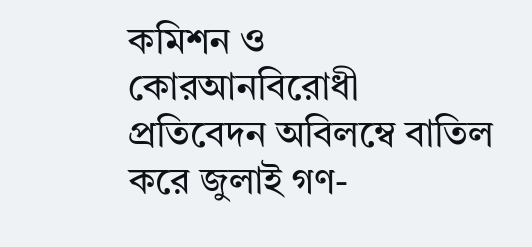কমিশন ও কোরআনবিরোধী প্রতিবেদন অবিলম্বে বাতিল করে জুলাই গণ-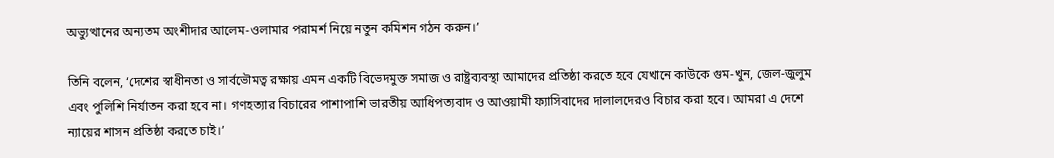অভ্যুত্থানের অন্যতম অংশীদার আলেম-ওলামার পরামর্শ নিয়ে নতুন কমিশন গঠন করুন।’

তিনি বলেন, ‘দেশের স্বাধীনতা ও সার্বভৌমত্ব রক্ষায় এমন একটি বিভেদমুক্ত সমাজ ও রাষ্ট্রব্যবস্থা আমাদের প্রতিষ্ঠা করতে হবে যেখানে কাউকে গুম-খুন, জেল-জুলুম এবং পুলিশি নির্যাতন করা হবে না। গণহত্যার বিচারের পাশাপাশি ভারতীয় আধিপত্যবাদ ও আওয়ামী ফ্যাসিবাদের দালালদেরও বিচার করা হবে। আমরা এ দেশে ন্যায়ের শাসন প্রতিষ্ঠা করতে চাই।’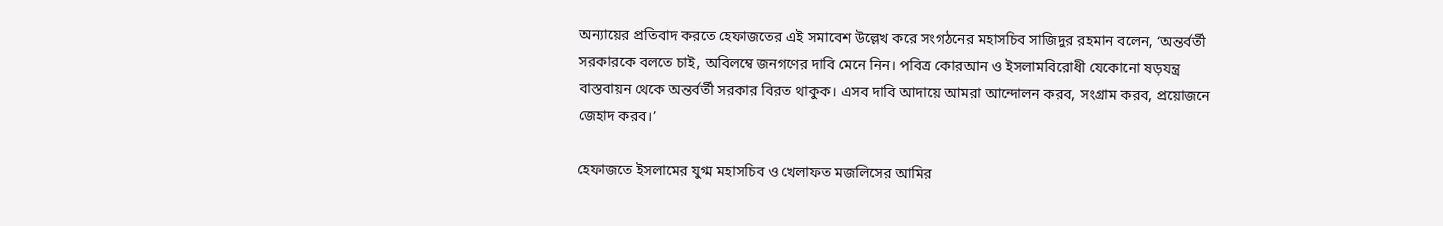অন্যায়ের প্রতিবাদ করতে হেফাজতের এই সমাবেশ উল্লেখ করে সংগঠনের মহাসচিব সাজিদুর রহমান বলেন, ‘অন্তর্বর্তী সরকারকে বলতে চাই, অবিলম্বে জনগণের দাবি মেনে নিন। পবিত্র কোরআন ও ইসলামবিরোধী যেকোনো ষড়যন্ত্র বাস্তবায়ন থেকে অন্তর্বর্তী সরকার বিরত থাকুক। এসব দাবি আদায়ে আমরা আন্দোলন করব, সংগ্রাম করব, প্রয়োজনে জেহাদ করব।’

হেফাজতে ইসলামের যুগ্ম মহাসচিব ও খেলাফত মজলিসের আমির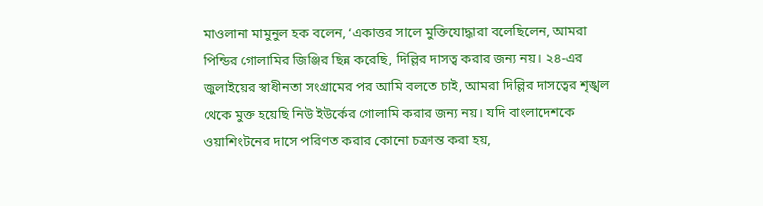মাওলানা মামুনুল হক বলেন, ‘একাত্তর সালে মুক্তিযোদ্ধারা বলেছিলেন, আমরা পিন্ডির গোলামির জিঞ্জির ছিন্ন করেছি, দিল্লির দাসত্ব করার জন্য নয়। ২৪-এর জুলাইয়ের স্বাধীনতা সংগ্রামের পর আমি বলতে চাই, আমরা দিল্লির দাসত্বের শৃঙ্খল থেকে মুক্ত হয়েছি নিউ ইউর্কের গোলামি করার জন্য নয়। যদি বাংলাদেশকে ওয়াশিংটনের দাসে পরিণত করার কোনো চক্রান্ত করা হয়,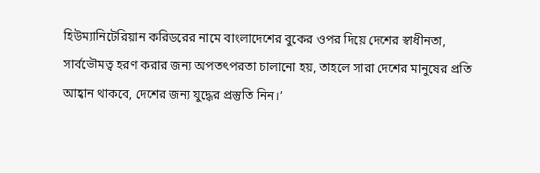হিউম্যানিটেরিয়ান করিডরের নামে বাংলাদেশের বুকের ওপর দিয়ে দেশের স্বাধীনতা, সার্বভৌমত্ব হরণ করার জন্য অপতৎপরতা চালানো হয়, তাহলে সারা দেশের মানুষের প্রতি আহ্বান থাকবে, দেশের জন্য যুদ্ধের প্রস্তুতি নিন।’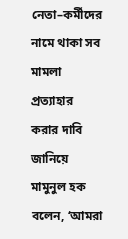নেতা–কর্মীদের নামে থাকা সব মামলা প্রত্যাহার করার দাবি জানিয়ে মামুনুল হক বলেন, ‘আমরা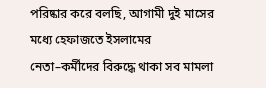পরিষ্কার করে বলছি, আগামী দুই মাসের মধ্যে হেফাজতে ইসলামের নেতা–কর্মীদের বিরুদ্ধে থাকা সব মামলা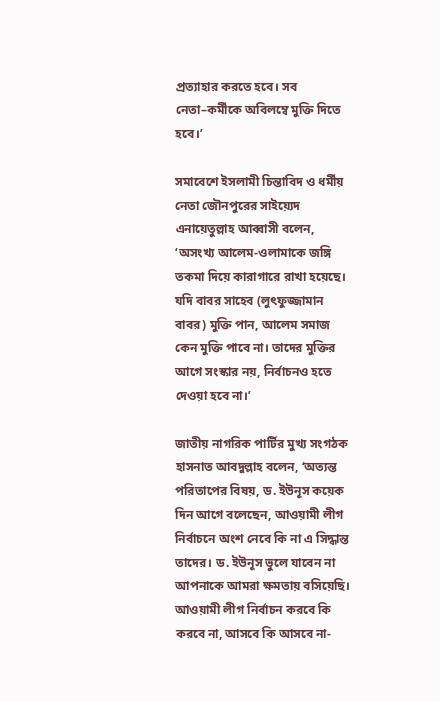প্রত্যাহার করতে হবে। সব নেতা–কর্মীকে অবিলম্বে মুক্তি দিতে হবে।’

সমাবেশে ইসলামী চিন্তাবিদ ও ধর্মীয় নেতা জৌনপুরের সাইয়্যেদ এনায়েতুল্লাহ আব্বাসী বলেন, ‘অসংখ্য আলেম-ওলামাকে জঙ্গি তকমা দিয়ে কারাগারে রাখা হয়েছে। যদি বাবর সাহেব (লুৎফুজ্জামান বাবর) মুক্তি পান, আলেম সমাজ কেন মুক্তি পাবে না। তাদের মুক্তির আগে সংস্কার নয়, নির্বাচনও হতে দেওয়া হবে না।’

জাতীয় নাগরিক পার্টির মুখ্য সংগঠক হাসনাত আবদুল্লাহ বলেন, ‘অত্যন্ত পরিতাপের বিষয়, ড. ইউনূস কয়েক দিন আগে বলেছেন, আওয়ামী লীগ নির্বাচনে অংশ নেবে কি না এ সিদ্ধান্ত তাদের। ড. ইউনূস ভুলে যাবেন না আপনাকে আমরা ক্ষমতায় বসিয়েছি। আওয়ামী লীগ নির্বাচন করবে কি করবে না, আসবে কি আসবে না-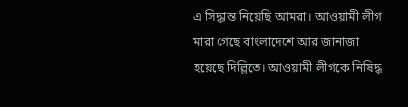এ সিদ্ধান্ত নিয়েছি আমরা। আওয়ামী লীগ মারা গেছে বাংলাদেশে আর জানাজা হয়েছে দিল্লিতে। আওয়ামী লীগকে নিষিদ্ধ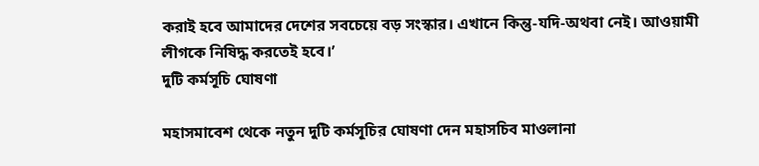করাই হবে আমাদের দেশের সবচেয়ে বড় সংস্কার। এখানে কিন্তু-যদি-অথবা নেই। আওয়ামী লীগকে নিষিদ্ধ করতেই হবে।’
দুটি কর্মসূচি ঘোষণা

মহাসমাবেশ থেকে নতুন দুটি কর্মসূচির ঘোষণা দেন মহাসচিব মাওলানা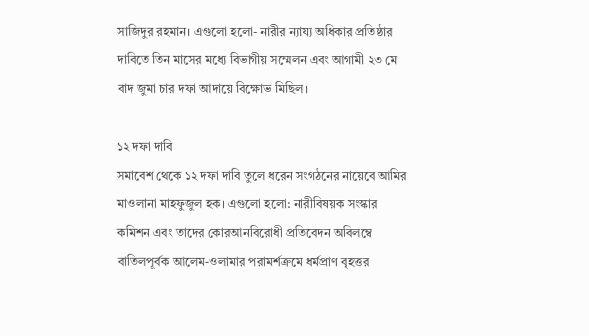সাজিদুর রহমান। এগুলো হলো- নারীর ন্যায্য অধিকার প্রতিষ্ঠার দাবিতে তিন মাসের মধ্যে বিভাগীয় সম্মেলন এবং আগামী ২৩ মে বাদ জুমা চার দফা আদায়ে বিক্ষোভ মিছিল।

১২ দফা দাবি
সমাবেশ থেকে ১২ দফা দাবি তুলে ধরেন সংগঠনের নায়েবে আমির মাওলানা মাহফুজুল হক। এগুলো হলো: নারীবিষয়ক সংস্কার কমিশন এবং তাদের কোরআনবিরোধী প্রতিবেদন অবিলম্বে বাতিলপূর্বক আলেম-ওলামার পরামর্শক্রমে ধর্মপ্রাণ বৃহত্তর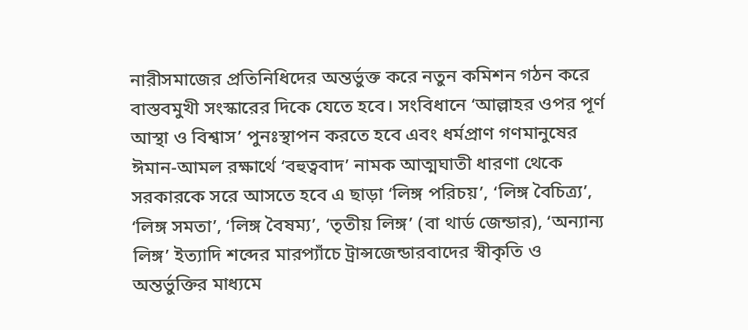নারীসমাজের প্রতিনিধিদের অন্তর্ভুক্ত করে নতুন কমিশন গঠন করে বাস্তবমুখী সংস্কারের দিকে যেতে হবে। সংবিধানে ‘আল্লাহর ওপর পূর্ণ আস্থা ও বিশ্বাস’ পুনঃস্থাপন করতে হবে এবং ধর্মপ্রাণ গণমানুষের ঈমান-আমল রক্ষার্থে ‘বহুত্ববাদ’ নামক আত্মঘাতী ধারণা থেকে সরকারকে সরে আসতে হবে এ ছাড়া ‘লিঙ্গ পরিচয়’, ‘লিঙ্গ বৈচিত্র্য’, ‘লিঙ্গ সমতা’, ‘লিঙ্গ বৈষম্য’, ‘তৃতীয় লিঙ্গ’ (বা থার্ড জেন্ডার), ‘অন্যান্য লিঙ্গ’ ইত্যাদি শব্দের মারপ্যাঁচে ট্রান্সজেন্ডারবাদের স্বীকৃতি ও অন্তর্ভুক্তির মাধ্যমে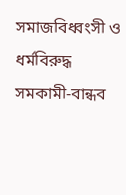সমাজবিধ্বংসী ও ধর্মবিরুদ্ধ সমকামী-বান্ধব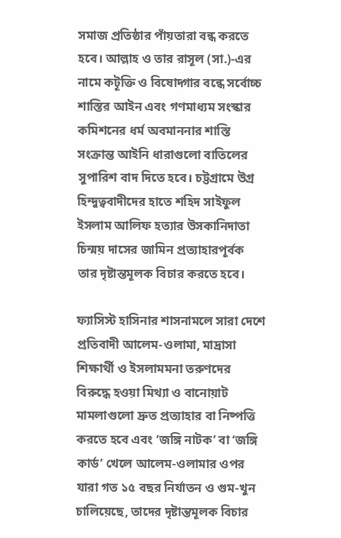সমাজ প্রতিষ্ঠার পাঁয়তারা বন্ধ করতে হবে। আল্লাহ ও তার রাসূল (সা.)-এর নামে কটূক্তি ও বিষোদ্গার বন্ধে সর্বোচ্চ শাস্তির আইন এবং গণমাধ্যম সংস্কার কমিশনের ধর্ম অবমাননার শাস্তি সংক্রান্ত আইনি ধারাগুলো বাতিলের সুপারিশ বাদ দিতে হবে। চট্টগ্রামে উগ্র হিন্দুত্ববাদীদের হাতে শহিদ সাইফুল ইসলাম আলিফ হত্যার উসকানিদাতা চিন্ময় দাসের জামিন প্রত্যাহারপূর্বক তার দৃষ্টান্তমূলক বিচার করতে হবে।

ফ্যাসিস্ট হাসিনার শাসনামলে সারা দেশে প্রতিবাদী আলেম-ওলামা, মাদ্রাসা শিক্ষার্থী ও ইসলামমনা তরুণদের বিরুদ্ধে হওয়া মিথ্যা ও বানোয়াট মামলাগুলো দ্রুত প্রত্যাহার বা নিষ্পত্তি করতে হবে এবং ‘জঙ্গি নাটক’ বা ‘জঙ্গি কার্ড’ খেলে আলেম-ওলামার ওপর যারা গত ১৫ বছর নির্যাতন ও গুম-খুন চালিয়েছে, তাদের দৃষ্টান্তমূলক বিচার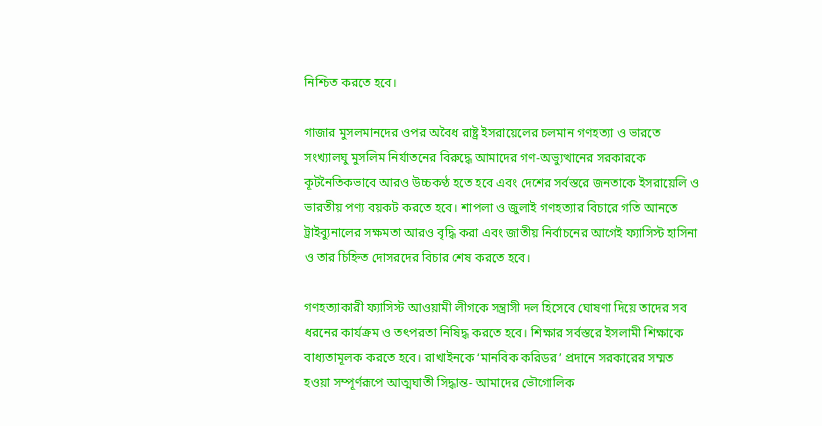নিশ্চিত করতে হবে।

গাজার মুসলমানদের ওপর অবৈধ রাষ্ট্র ইসরায়েলের চলমান গণহত্যা ও ভারতে সংখ্যালঘু মুসলিম নির্যাতনের বিরুদ্ধে আমাদের গণ-অভ্যুত্থানের সরকারকে কূটনৈতিকভাবে আরও উচ্চকণ্ঠ হতে হবে এবং দেশের সর্বস্তরে জনতাকে ইসরায়েলি ও ভারতীয় পণ্য বয়কট করতে হবে। শাপলা ও জুলাই গণহত্যার বিচারে গতি আনতে ট্রাইব্যুনালের সক্ষমতা আরও বৃদ্ধি করা এবং জাতীয় নির্বাচনের আগেই ফ্যাসিস্ট হাসিনা ও তার চিহ্নিত দোসরদের বিচার শেষ করতে হবে।

গণহত্যাকারী ফ্যাসিস্ট আওয়ামী লীগকে সন্ত্রাসী দল হিসেবে ঘোষণা দিয়ে তাদের সব ধরনের কার্যক্রম ও তৎপরতা নিষিদ্ধ করতে হবে। শিক্ষার সর্বস্তরে ইসলামী শিক্ষাকে বাধ্যতামূলক করতে হবে। রাখাইনকে ‘মানবিক করিডর’ প্রদানে সরকারের সম্মত হওয়া সম্পূর্ণরূপে আত্মঘাতী সিদ্ধান্ত- আমাদের ভৌগোলিক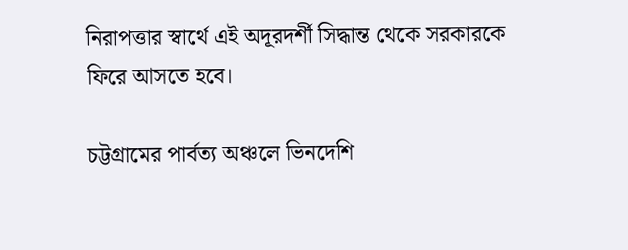নিরাপত্তার স্বার্থে এই অদূরদর্শী সিদ্ধান্ত থেকে সরকারকে ফিরে আসতে হবে।

চট্টগ্রামের পার্বত্য অঞ্চলে ভিনদেশি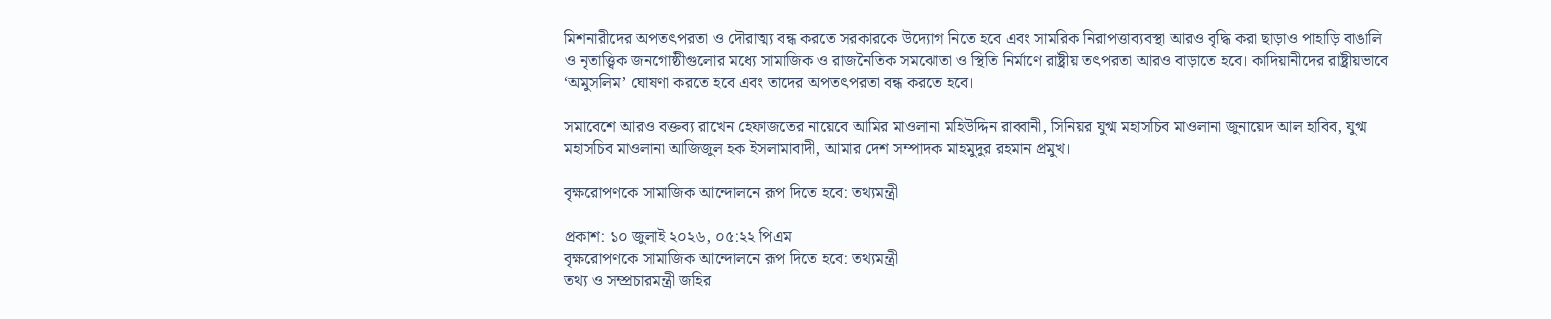মিশনারীদের অপতৎপরতা ও দৌরাত্ম্য বন্ধ করতে সরকারকে উদ্যোগ নিতে হবে এবং সামরিক নিরাপত্তাব্যবস্থা আরও বৃদ্ধি করা ছাড়াও পাহাড়ি বাঙালি ও নৃতাত্ত্বিক জনগোষ্ঠীগুলোর মধ্যে সামাজিক ও রাজনৈতিক সমঝোতা ও স্থিতি নির্মাণে রাষ্ট্রীয় তৎপরতা আরও বাড়াতে হবে। কাদিয়ানীদের রাষ্ট্রীয়ভাবে ‘অমুসলিম’ ঘোষণা করতে হবে এবং তাদের অপতৎপরতা বন্ধ করতে হবে।

সমাবেশে আরও বক্তব্য রাখেন হেফাজতের নায়েবে আমির মাওলানা মহিউদ্দিন রাব্বানী, সিনিয়র যুগ্ম মহাসচিব মাওলানা জুনায়েদ আল হাবিব, যুগ্ম মহাসচিব মাওলানা আজিজুল হক ইসলামাবাদী, আমার দেশ সম্পাদক মাহমুদুর রহমান প্রমুখ।

বৃক্ষরোপণকে সামাজিক আন্দোলনে রূপ দিতে হবে: তথ্যমন্ত্রী

প্রকাশ: ১০ জুলাই ২০২৬, ০৫:২২ পিএম
বৃক্ষরোপণকে সামাজিক আন্দোলনে রূপ দিতে হবে: তথ্যমন্ত্রী
তথ্য ও সম্প্রচারমন্ত্রী জহির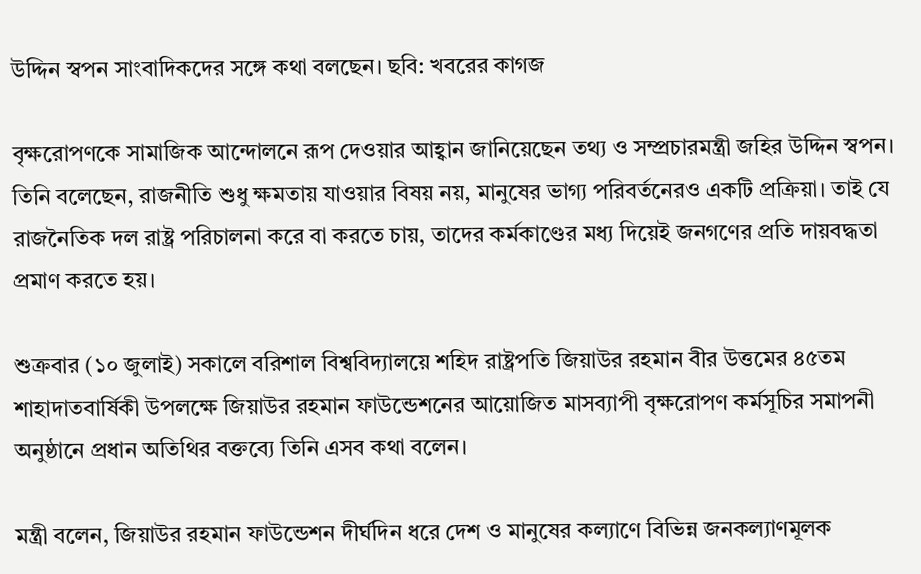উদ্দিন স্বপন সাংবাদিকদের সঙ্গে কথা বলছেন। ছবি: খবরের কাগজ

বৃক্ষরোপণকে সামাজিক আন্দোলনে রূপ দেওয়ার আহ্বান জানিয়েছেন তথ্য ও সম্প্রচারমন্ত্রী জহির উদ্দিন স্বপন। তিনি বলেছেন, রাজনীতি শুধু ক্ষমতায় যাওয়ার বিষয় নয়, মানুষের ভাগ্য পরিবর্তনেরও একটি প্রক্রিয়া। তাই যে রাজনৈতিক দল রাষ্ট্র পরিচালনা করে বা করতে চায়, তাদের কর্মকাণ্ডের মধ্য দিয়েই জনগণের প্রতি দায়বদ্ধতা প্রমাণ করতে হয়।

শুক্রবার (১০ জুলাই) সকালে বরিশাল বিশ্ববিদ্যালয়ে শহিদ রাষ্ট্রপতি জিয়াউর রহমান বীর উত্তমের ৪৫তম শাহাদাতবার্ষিকী উপলক্ষে জিয়াউর রহমান ফাউন্ডেশনের আয়োজিত মাসব্যাপী বৃক্ষরোপণ কর্মসূচির সমাপনী অনুষ্ঠানে প্রধান অতিথির বক্তব্যে তিনি এসব কথা বলেন।

মন্ত্রী বলেন, জিয়াউর রহমান ফাউন্ডেশন দীর্ঘদিন ধরে দেশ ও মানুষের কল্যাণে বিভিন্ন জনকল্যাণমূলক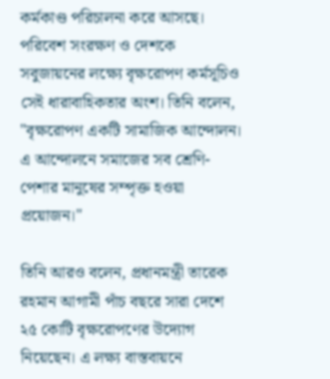কর্মকাণ্ড পরিচালনা করে আসছে। পরিবেশ সংরক্ষণ ও দেশকে সবুজায়নের লক্ষ্যে বৃক্ষরোপণ কর্মসূচিও সেই ধারাবাহিকতার অংশ। তিনি বলেন, "বৃক্ষরোপণ একটি সামাজিক আন্দোলন। এ আন্দোলনে সমাজের সব শ্রেণি-পেশার মানুষের সম্পৃক্ত হওয়া প্রয়োজন।"

তিনি আরও বলেন, প্রধানমন্ত্রী তারেক রহমান আগামী পাঁচ বছরে সারা দেশে ২৫ কোটি বৃক্ষরোপণের উদ্যোগ নিয়েছেন। এ লক্ষ্য বাস্তবায়নে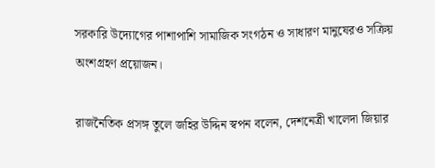সরকারি উদ্যোগের পাশাপাশি সামাজিক সংগঠন ও সাধারণ মানুষেরও সক্রিয় অংশগ্রহণ প্রয়োজন।

রাজনৈতিক প্রসঙ্গ তুলে জহির উদ্দিন স্বপন বলেন, দেশনেত্রী খালেদা জিয়ার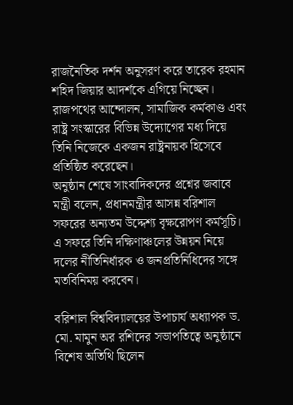রাজনৈতিক দর্শন অনুসরণ করে তারেক রহমান শহিদ জিয়ার আদর্শকে এগিয়ে নিচ্ছেন। রাজপথের আন্দোলন, সামাজিক কর্মকাণ্ড এবং রাষ্ট্র সংস্কারের বিভিন্ন উদ্যোগের মধ্য দিয়ে তিনি নিজেকে একজন রাষ্ট্রনায়ক হিসেবে প্রতিষ্ঠিত করেছেন।
অনুষ্ঠান শেষে সাংবাদিকদের প্রশ্নের জবাবে মন্ত্রী বলেন, প্রধানমন্ত্রীর আসন্ন বরিশাল সফরের অন্যতম উদ্দেশ্য বৃক্ষরোপণ কর্মসূচি। এ সফরে তিনি দক্ষিণাঞ্চলের উন্নয়ন নিয়ে দলের নীতিনির্ধারক ও জনপ্রতিনিধিদের সঙ্গে মতবিনিময় করবেন।

বরিশাল বিশ্ববিদ্যালয়ের উপাচার্য অধ্যাপক ড. মো. মামুন অর রশিদের সভাপতিত্বে অনুষ্ঠানে বিশেষ অতিথি ছিলেন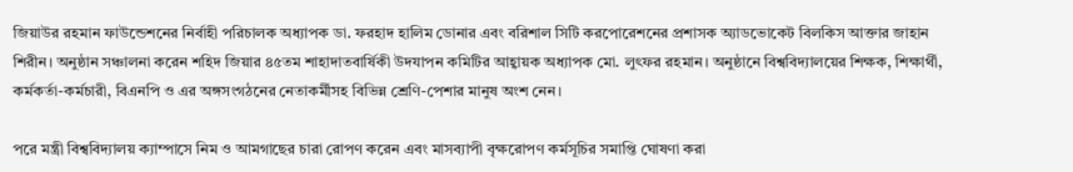জিয়াউর রহমান ফাউন্ডেশনের নির্বাহী পরিচালক অধ্যাপক ডা. ফরহাদ হালিম ডোনার এবং বরিশাল সিটি করপোরেশনের প্রশাসক অ্যাডভোকেট বিলকিস আক্তার জাহান শিরীন। অনুষ্ঠান সঞ্চালনা করেন শহিদ জিয়ার ৪৫তম শাহাদাতবার্ষিকী উদযাপন কমিটির আহ্বায়ক অধ্যাপক মো. লুৎফর রহমান। অনুষ্ঠানে বিশ্ববিদ্যালয়ের শিক্ষক, শিক্ষার্থী, কর্মকর্তা-কর্মচারী, বিএনপি ও এর অঙ্গসংগঠনের নেতাকর্মীসহ বিভিন্ন শ্রেণি-পেশার মানুষ অংশ নেন।

পরে মন্ত্রী বিশ্ববিদ্যালয় ক্যাম্পাসে নিম ও আমগাছের চারা রোপণ করেন এবং মাসব্যাপী বৃক্ষরোপণ কর্মসূচির সমাপ্তি ঘোষণা করা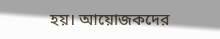হয়। আয়োজকদের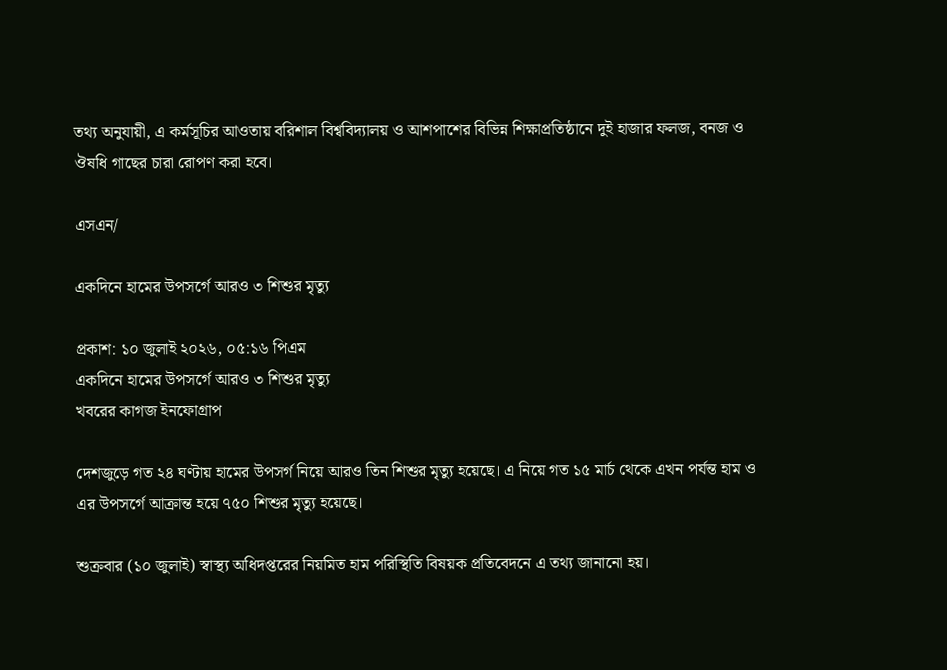তথ্য অনুযায়ী, এ কর্মসূচির আওতায় বরিশাল বিশ্ববিদ্যালয় ও আশপাশের বিভিন্ন শিক্ষাপ্রতিষ্ঠানে দুই হাজার ফলজ, বনজ ও ঔষধি গাছের চারা রোপণ করা হবে।

এসএন/

একদিনে হামের উপসর্গে আরও ৩ শিশুর মৃত্যু

প্রকাশ: ১০ জুলাই ২০২৬, ০৫:১৬ পিএম
একদিনে হামের উপসর্গে আরও ৩ শিশুর মৃত্যু
খবরের কাগজ ইনফোগ্রাপ

দেশজুড়ে গত ২৪ ঘণ্টায় হামের উপসর্গ নিয়ে আরও তিন শিশুর মৃত্যু হয়েছে। এ নিয়ে গত ১৫ মার্চ থেকে এখন পর্যন্ত হাম ও এর উপসর্গে আক্রান্ত হয়ে ৭৫০ শিশুর মৃত্যু হয়েছে।

শুক্রবার (১০ জুলাই) স্বাস্থ্য অধিদপ্তরের নিয়মিত হাম পরিস্থিতি বিষয়ক প্রতিবেদনে এ তথ্য জানানো হয়।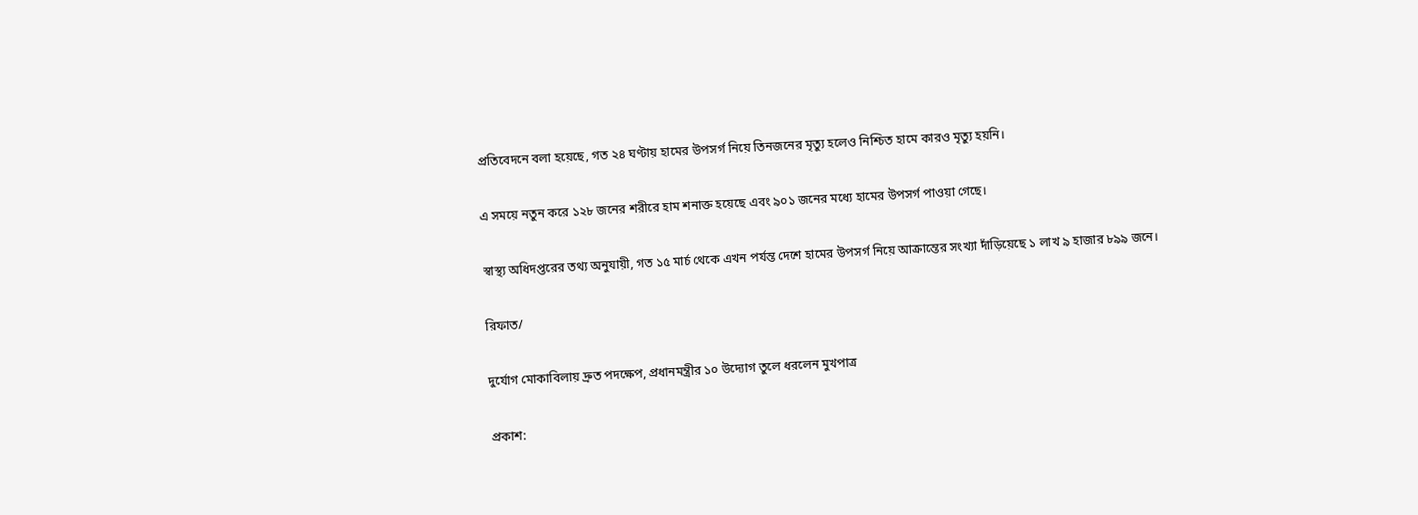প্রতিবেদনে বলা হয়েছে, গত ২৪ ঘণ্টায় হামের উপসর্গ নিয়ে তিনজনের মৃত্যু হলেও নিশ্চিত হামে কারও মৃত্যু হয়নি।

এ সময়ে নতুন করে ১২৮ জনের শরীরে হাম শনাক্ত হয়েছে এবং ৯০১ জনের মধ্যে হামের উপসর্গ পাওয়া গেছে।

স্বাস্থ্য অধিদপ্তরের তথ্য অনুযায়ী, গত ১৫ মার্চ থেকে এখন পর্যন্ত দেশে হামের উপসর্গ নিয়ে আক্রান্তের সংখ্যা দাঁড়িয়েছে ১ লাখ ৯ হাজার ৮৯৯ জনে।

রিফাত/

দুর্যোগ মোকাবিলায় দ্রুত পদক্ষেপ, প্রধানমন্ত্রীর ১০ উদ্যোগ তুলে ধরলেন মুখপাত্র

প্রকাশ: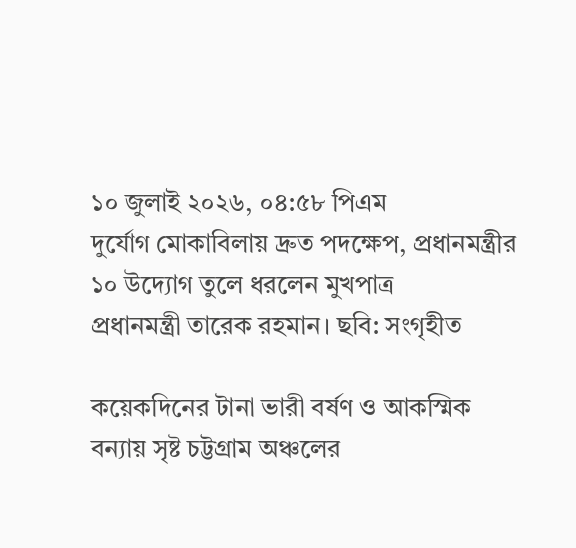১০ জুলাই ২০২৬, ০৪:৫৮ পিএম
দুর্যোগ মোকাবিলায় দ্রুত পদক্ষেপ, প্রধানমন্ত্রীর ১০ উদ্যোগ তুলে ধরলেন মুখপাত্র
প্রধানমন্ত্রী তারেক রহমান। ছবি: সংগৃহীত

কয়েকদিনের টানা ভারী বর্ষণ ও আকস্মিক বন্যায় সৃষ্ট চট্টগ্রাম অঞ্চলের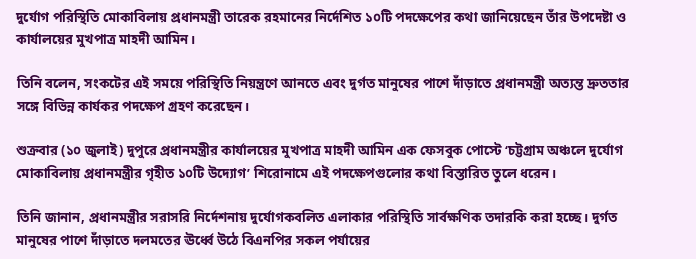দুর্যোগ পরিস্থিতি মোকাবিলায় প্রধানমন্ত্রী তারেক রহমানের নির্দেশিত ১০টি পদক্ষেপের কথা জানিয়েছেন তাঁর উপদেষ্টা ও কার্যালয়ের মুখপাত্র মাহদী আমিন।

তিনি বলেন, সংকটের এই সময়ে পরিস্থিতি নিয়ন্ত্রণে আনতে এবং দুর্গত মানুষের পাশে দাঁড়াতে প্রধানমন্ত্রী অত্যন্ত দ্রুততার সঙ্গে বিভিন্ন কার্যকর পদক্ষেপ গ্রহণ করেছেন।

শুক্রবার (১০ জুলাই) দুপুরে প্রধানমন্ত্রীর কার্যালয়ের মুখপাত্র মাহদী আমিন এক ফেসবুক পোস্টে ‘চট্টগ্রাম অঞ্চলে দুর্যোগ মোকাবিলায় প্রধানমন্ত্রীর গৃহীত ১০টি উদ্যোগ’ শিরোনামে এই পদক্ষেপগুলোর কথা বিস্তারিত তুলে ধরেন।

তিনি জানান, প্রধানমন্ত্রীর সরাসরি নির্দেশনায় দুর্যোগকবলিত এলাকার পরিস্থিতি সার্বক্ষণিক তদারকি করা হচ্ছে। দুর্গত মানুষের পাশে দাঁড়াতে দলমতের ঊর্ধ্বে উঠে বিএনপির সকল পর্যায়ের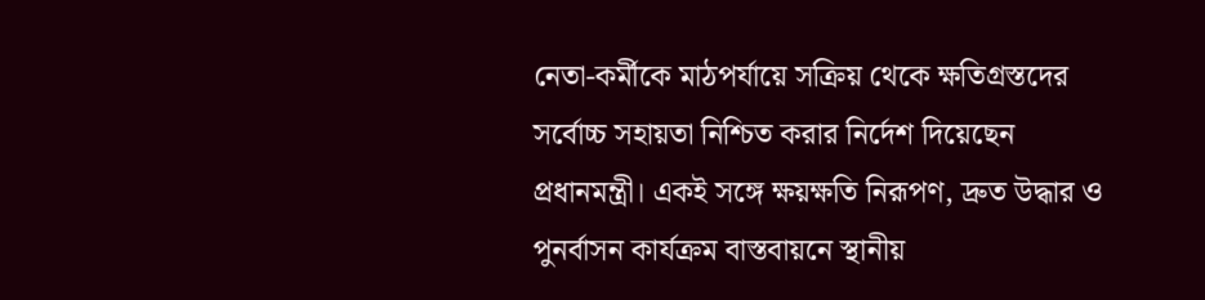নেতা-কর্মীকে মাঠপর্যায়ে সক্রিয় থেকে ক্ষতিগ্রস্তদের সর্বোচ্চ সহায়তা নিশ্চিত করার নির্দেশ দিয়েছেন প্রধানমন্ত্রী। একই সঙ্গে ক্ষয়ক্ষতি নিরূপণ, দ্রুত উদ্ধার ও পুনর্বাসন কার্যক্রম বাস্তবায়নে স্থানীয়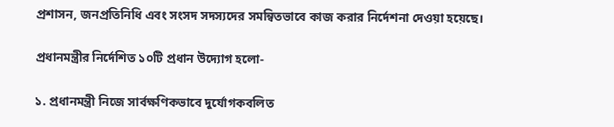প্রশাসন, জনপ্রতিনিধি এবং সংসদ সদস্যদের সমন্বিতভাবে কাজ করার নির্দেশনা দেওয়া হয়েছে।

প্রধানমন্ত্রীর নির্দেশিত ১০টি প্রধান উদ্যোগ হলো-

১. প্রধানমন্ত্রী নিজে সার্বক্ষণিকভাবে দুর্যোগকবলিত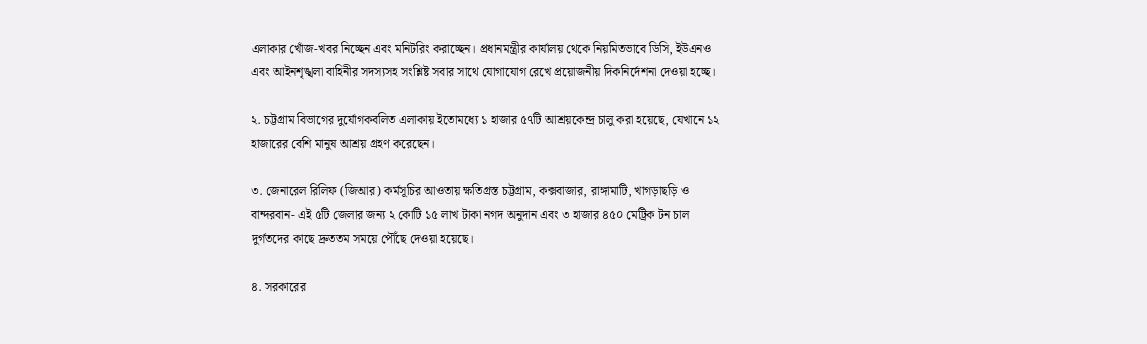এলাকার খোঁজ-খবর নিচ্ছেন এবং মনিটরিং করাচ্ছেন। প্রধানমন্ত্রীর কার্যালয় থেকে নিয়মিতভাবে ডিসি, ইউএনও এবং আইনশৃঙ্খলা বাহিনীর সদস্যসহ সংশ্লিষ্ট সবার সাথে যোগাযোগ রেখে প্রয়োজনীয় দিকনির্দেশনা দেওয়া হচ্ছে।

২. চট্টগ্রাম বিভাগের দুর্যোগকবলিত এলাকায় ইতোমধ্যে ১ হাজার ৫৭টি আশ্রয়কেন্দ্র চালু করা হয়েছে, যেখানে ১২ হাজারের বেশি মানুষ আশ্রয় গ্রহণ করেছেন।

৩. জেনারেল রিলিফ (জিআর) কর্মসূচির আওতায় ক্ষতিগ্রস্ত চট্টগ্রাম, কক্সবাজার, রাঙ্গামাটি, খাগড়াছড়ি ও বান্দরবান- এই ৫টি জেলার জন্য ২ কোটি ১৫ লাখ টাকা নগদ অনুদান এবং ৩ হাজার ৪৫০ মেট্রিক টন চাল দুর্গতদের কাছে দ্রুততম সময়ে পৌঁছে দেওয়া হয়েছে।

৪. সরকারের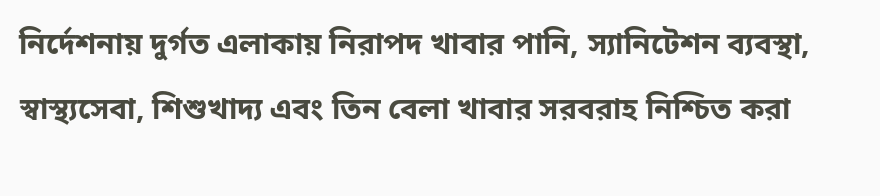নির্দেশনায় দুর্গত এলাকায় নিরাপদ খাবার পানি, স্যানিটেশন ব্যবস্থা, স্বাস্থ্যসেবা, শিশুখাদ্য এবং তিন বেলা খাবার সরবরাহ নিশ্চিত করা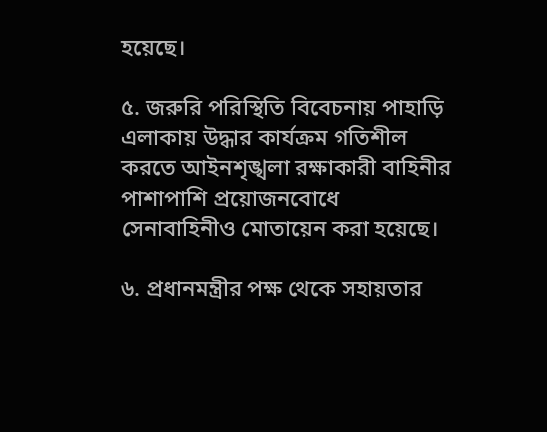হয়েছে।

৫. জরুরি পরিস্থিতি বিবেচনায় পাহাড়ি এলাকায় উদ্ধার কার্যক্রম গতিশীল করতে আইনশৃঙ্খলা রক্ষাকারী বাহিনীর পাশাপাশি প্রয়োজনবোধে সেনাবাহিনীও মোতায়েন করা হয়েছে।

৬. প্রধানমন্ত্রীর পক্ষ থেকে সহায়তার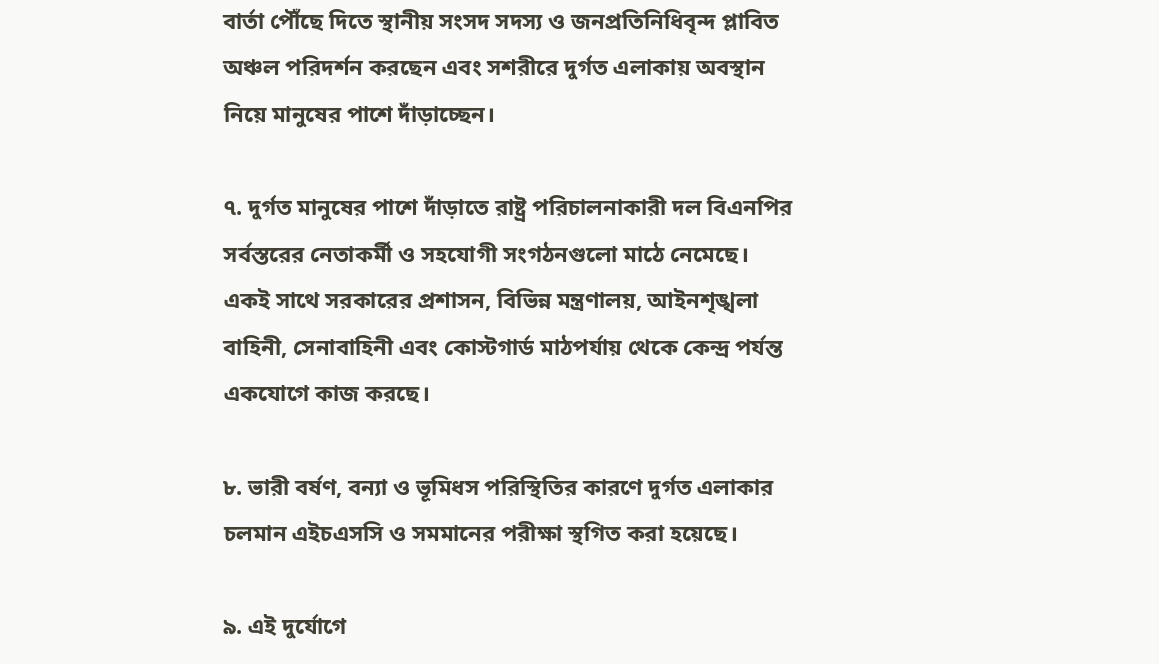বার্তা পৌঁছে দিতে স্থানীয় সংসদ সদস্য ও জনপ্রতিনিধিবৃন্দ প্লাবিত অঞ্চল পরিদর্শন করছেন এবং সশরীরে দুর্গত এলাকায় অবস্থান নিয়ে মানুষের পাশে দাঁড়াচ্ছেন।

৭. দুর্গত মানুষের পাশে দাঁড়াতে রাষ্ট্র পরিচালনাকারী দল বিএনপির সর্বস্তরের নেতাকর্মী ও সহযোগী সংগঠনগুলো মাঠে নেমেছে। একই সাথে সরকারের প্রশাসন, বিভিন্ন মন্ত্রণালয়, আইনশৃঙ্খলা বাহিনী, সেনাবাহিনী এবং কোস্টগার্ড মাঠপর্যায় থেকে কেন্দ্র পর্যন্ত একযোগে কাজ করছে।

৮. ভারী বর্ষণ, বন্যা ও ভূমিধস পরিস্থিতির কারণে দুর্গত এলাকার চলমান এইচএসসি ও সমমানের পরীক্ষা স্থগিত করা হয়েছে।

৯. এই দুর্যোগে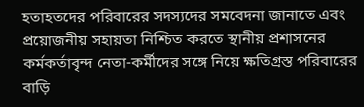হতাহতদের পরিবারের সদস্যদের সমবেদনা জানাতে এবং প্রয়োজনীয় সহায়তা নিশ্চিত করতে স্থানীয় প্রশাসনের কর্মকর্তাবৃন্দ নেতা-কর্মীদের সঙ্গে নিয়ে ক্ষতিগ্রস্ত পরিবারের বাড়ি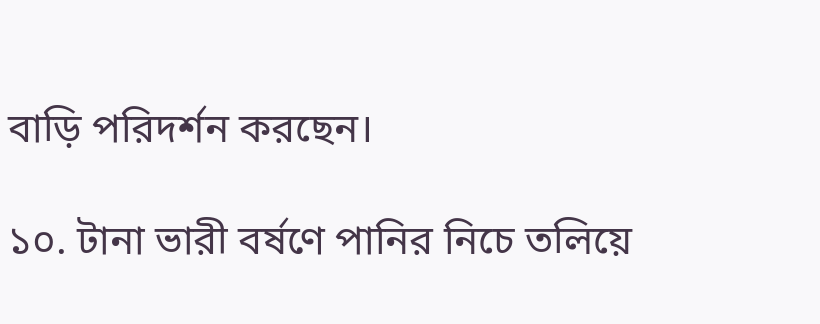বাড়ি পরিদর্শন করছেন।

১০. টানা ভারী বর্ষণে পানির নিচে তলিয়ে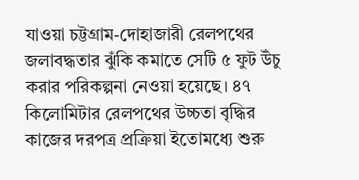যাওয়া চট্টগ্রাম-দোহাজারী রেলপথের জলাবদ্ধতার ঝুঁকি কমাতে সেটি ৫ ফুট উঁচু করার পরিকল্পনা নেওয়া হয়েছে। ৪৭ কিলোমিটার রেলপথের উচ্চতা বৃদ্ধির কাজের দরপত্র প্রক্রিয়া ইতোমধ্যে শুরু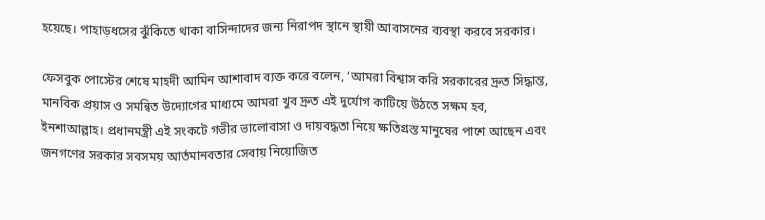হয়েছে। পাহাড়ধসের ঝুঁকিতে থাকা বাসিন্দাদের জন্য নিরাপদ স্থানে স্থায়ী আবাসনের ব্যবস্থা করবে সরকার।

ফেসবুক পোস্টের শেষে মাহদী আমিন আশাবাদ ব্যক্ত করে বলেন, ‘আমরা বিশ্বাস করি সরকারের দ্রুত সিদ্ধান্ত, মানবিক প্রয়াস ও সমন্বিত উদ্যোগের মাধ্যমে আমরা খুব দ্রুত এই দুর্যোগ কাটিয়ে উঠতে সক্ষম হব, ইনশাআল্লাহ। প্রধানমন্ত্রী এই সংকটে গভীর ভালোবাসা ও দায়বদ্ধতা নিয়ে ক্ষতিগ্রস্ত মানুষের পাশে আছেন এবং জনগণের সরকার সবসময় আর্তমানবতার সেবায় নিয়োজিত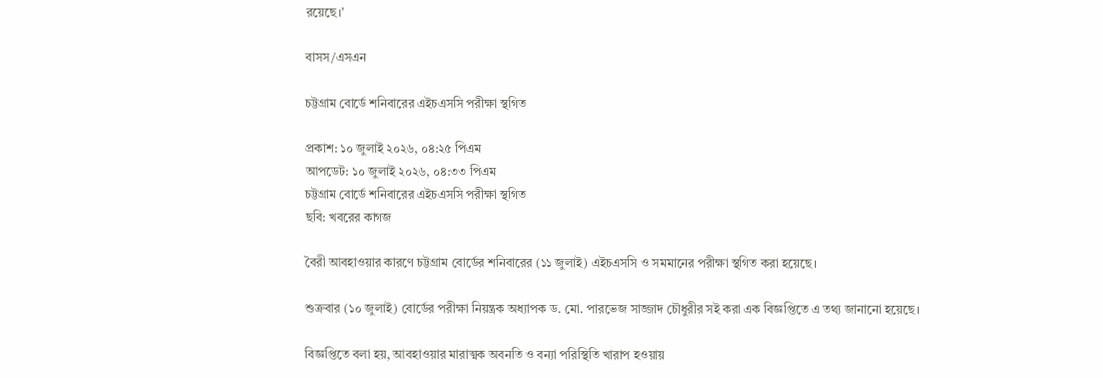রয়েছে।’

বাসস/এসএন

চট্টগ্রাম বোর্ডে শনিবারের এইচএসসি পরীক্ষা স্থগিত

প্রকাশ: ১০ জুলাই ২০২৬, ০৪:২৫ পিএম
আপডেট: ১০ জুলাই ২০২৬, ০৪:৩৩ পিএম
চট্টগ্রাম বোর্ডে শনিবারের এইচএসসি পরীক্ষা স্থগিত
ছবি: খবরের কাগজ

বৈরী আবহাওয়ার কারণে চট্টগ্রাম বোর্ডের শনিবারের (১১ জুলাই) এইচএসসি ও সমমানের পরীক্ষা স্থগিত করা হয়েছে।

শুক্রবার (১০ জুলাই) বোর্ডের পরীক্ষা নিয়ন্ত্রক অধ্যাপক ড. মো. পারভেজ সাজ্জাদ চৌধুরীর সই করা এক বিজ্ঞপ্তিতে এ তথ্য জানানো হয়েছে।

বিজ্ঞপ্তিতে বলা হয়, আবহাওয়ার মারাত্মক অবনতি ও বন্যা পরিস্থিতি খারাপ হওয়ায়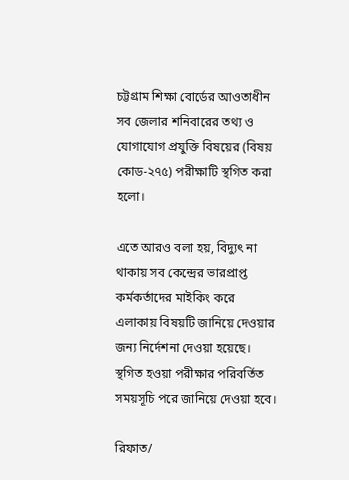চট্টগ্রাম শিক্ষা বোর্ডের আওতাধীন সব জেলার শনিবারের তথ্য ও যোগাযোগ প্রযুক্তি বিষয়ের (বিষয় কোড-২৭৫) পরীক্ষাটি স্থগিত করা হলো।

এতে আরও বলা হয়, বিদ্যুৎ না থাকায় সব কেন্দ্রের ভারপ্রাপ্ত কর্মকর্তাদের মাইকিং করে এলাকায় বিষয়টি জানিয়ে দেওয়ার জন্য নির্দেশনা দেওয়া হয়েছে। স্থগিত হওয়া পরীক্ষার পরিবর্তিত সময়সূচি পরে জানিয়ে দেওয়া হবে।

রিফাত/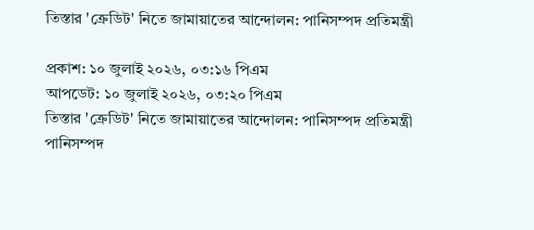তিস্তার 'ক্রেডিট' নিতে জামায়াতের আন্দোলন: পানিসম্পদ প্রতিমন্ত্রী

প্রকাশ: ১০ জুলাই ২০২৬, ০৩:১৬ পিএম
আপডেট: ১০ জুলাই ২০২৬, ০৩:২০ পিএম
তিস্তার 'ক্রেডিট' নিতে জামায়াতের আন্দোলন: পানিসম্পদ প্রতিমন্ত্রী
পানিসম্পদ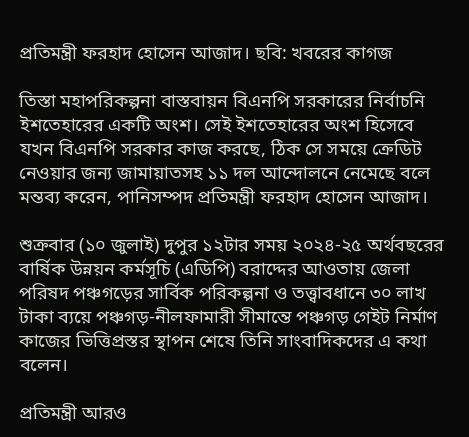প্রতিমন্ত্রী ফরহাদ হোসেন আজাদ। ছবি: খবরের কাগজ

তিস্তা মহাপরিকল্পনা বাস্তবায়ন বিএনপি সরকারের নির্বাচনি ইশতেহারের একটি অংশ। সেই ইশতেহারের অংশ হিসেবে যখন বিএনপি সরকার কাজ করছে, ঠিক সে সময়ে ক্রেডিট নেওয়ার জন্য জামায়াতসহ ১১ দল আন্দোলনে নেমেছে বলে মন্তব্য করেন, পানিসম্পদ প্রতিমন্ত্রী ফরহাদ হোসেন আজাদ।

শুক্রবার (১০ জুলাই) দুপুর ১২টার সময় ২০২৪-২৫ অর্থবছরের বার্ষিক উন্নয়ন কর্মসূচি (এডিপি) বরাদ্দের আওতায় জেলা পরিষদ পঞ্চগড়ের সার্বিক পরিকল্পনা ও তত্ত্বাবধানে ৩০ লাখ টাকা ব্যয়ে পঞ্চগড়-নীলফামারী সীমান্তে পঞ্চগড় গেইট নির্মাণ কাজের ভিত্তিপ্রস্তর স্থাপন শেষে তিনি সাংবাদিকদের এ কথা বলেন।

প্রতিমন্ত্রী আরও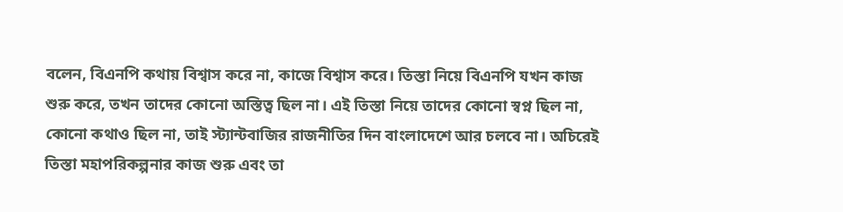বলেন, বিএনপি কথায় বিশ্বাস করে না, কাজে বিশ্বাস করে। তিস্তা নিয়ে বিএনপি যখন কাজ শুরু করে, তখন তাদের কোনো অস্তিত্ব ছিল না। এই তিস্তা নিয়ে তাদের কোনো স্বপ্ন ছিল না, কোনো কথাও ছিল না, তাই স্ট্যান্টবাজির রাজনীতির দিন বাংলাদেশে আর চলবে না। অচিরেই তিস্তা মহাপরিকল্পনার কাজ শুরু এবং তা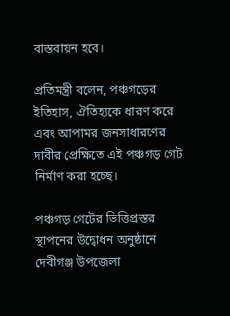বাস্তবায়ন হবে।

প্রতিমন্ত্রী বলেন, পঞ্চগড়ের ইতিহাস, ঐতিহ্যকে ধারণ করে এবং আপামর জনসাধারণের দাবীর প্রেক্ষিতে এই পঞ্চগড় গেট নির্মাণ করা হচ্ছে।

পঞ্চগড় গেটের ভিত্তিপ্রস্তর স্থাপনের উদ্বোধন অনুষ্ঠানে দেবীগঞ্জ উপজেলা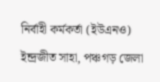নির্বাহী কর্মকর্তা (ইউএনও) ইন্দ্রজীত সাহা, পঞ্চগড় জেলা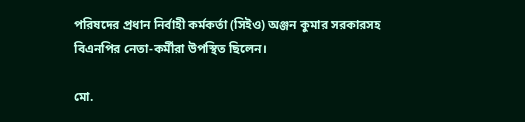পরিষদের প্রধান নির্বাহী কর্মকর্তা (সিইও) অঞ্জন কুমার সরকারসহ বিএনপির নেতা-কর্মীরা উপস্থিত ছিলেন।

মো.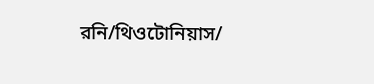রনি/থিওটোনিয়াস/